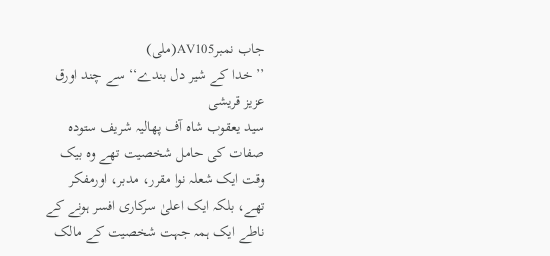جاب نمبرAV105(ملی)
’’خدا کے شیر دل بندے‘‘ سے چند اورق
عزیز قریشی
سید یعقوب شاہ آف پھالیہ شریف ستودہ صفات کی حامل شخصیت تھے وہ بیک وقت ایک شعلہ نوا مقرر، مدبر، اورمفکر تھے، بلکہ ایک اعلیٰ سرکاری افسر ہونے کے ناطے ایک ہمہ جہت شخصیت کے مالک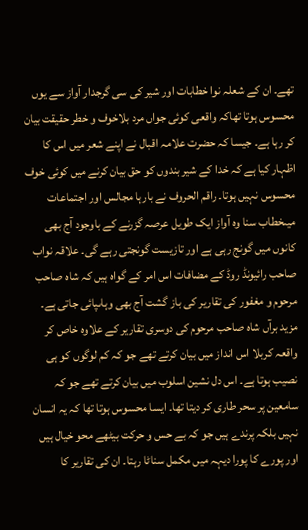تھے۔ ان کے شعلہ نوا خطابات اور شیر کی سی گرجدار آواز سے یوں محسوس ہوتا تھاکہ واقعی کوئی جواں مرد بلاخوف و خطر حقیقت بیان کر رہا ہے۔ جیسا کہ حضرت علامہ اقبال نے اپنے شعر میں اس کا اظہار کیا ہے کہ خدا کے شیر بندوں کو حق بیان کرنے میں کوئی خوف محسوس نہیں ہوتا۔ راقم الحروف نے بارہا مجالس اور اجتماعات میںخطاب سنا وہ آواز ایک طویل عرصہ گزرنے کے باوجود آج بھی کانوں میں گونج رہی ہے اور تازیست گونجتی رہے گی۔ علاقہ نواب صاحب رائیونڈ روڈ کے مضافات اس امر کے گواہ ہیں کہ شاہ صاحب مرحوم و مغفور کی تقاریر کی باز گشت آج بھی وہاںپائی جاتی ہے۔ مزید برآں شاہ صاحب مرحوم کی دوسری تقاریر کے علاوہ خاص کر واقعہ کربلا اس انداز میں بیان کرتے تھے جو کہ کم لوگوں کو ہی نصیب ہوتا ہے۔ اس دل نشین اسلوب میں بیان کرتے تھے جو کہ سامعین پر سحر طاری کر دیتا تھا۔ ایسا محسوس ہوتا تھا کہ یہ انسان نہیں بلکہ پرندے ہیں جو کہ بے حس و حرکت بیٹھے محو خیال ہیں اور پورے کا پورا دیہہ میں مکمل سناٹا رہتا۔ ان کی تقاریر کا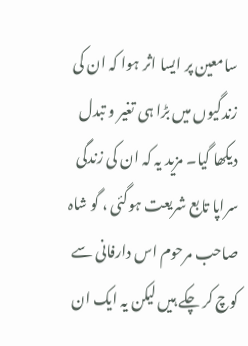سامعین پر ایسا اثر ہوا کہ ان کی زندگیوں میں بڑا ہی تغیر و تبدل دیکھا گیا۔ مزید یہ کہ ان کی زندگی سراپا تابع شریعت ہوگئی ، گو شاہ صاحب مرحوم اس دارفانی سے کوچ کر چکے ہیں لیکن یہ ایک ان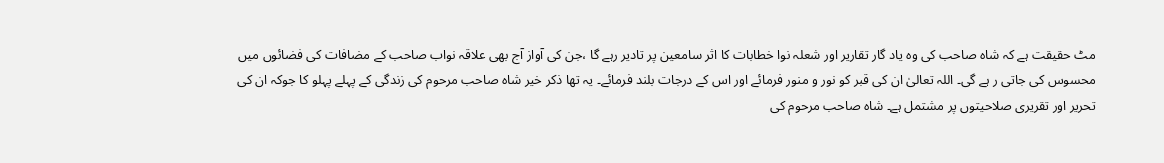مٹ حقیقت ہے کہ شاہ صاحب کی وہ یاد گار تقاریر اور شعلہ نوا خطابات کا اثر سامعین پر تادیر رہے گا ،جن کی آواز آج بھی علاقہ نواب صاحب کے مضافات کی فضائوں میں محسوس کی جاتی ر ہے گی۔ اللہ تعالیٰ ان کی قبر کو نور و منور فرمائے اور اس کے درجات بلند فرمائے۔ یہ تھا ذکر خیر شاہ صاحب مرحوم کی زندگی کے پہلے پہلو کا جوکہ ان کی تحریر اور تقریری صلاحیتوں پر مشتمل ہے۔ شاہ صاحب مرحوم کی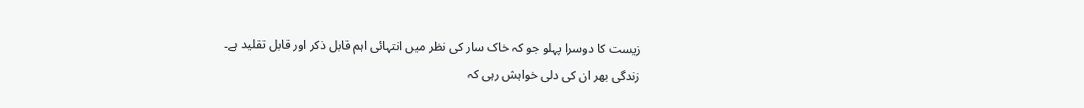زیست کا دوسرا پہلو جو کہ خاک سار کی نظر میں انتہائی اہم قابل ذکر اور قابل تقلید ہے۔
زندگی بھر ان کی دلی خواہش رہی کہ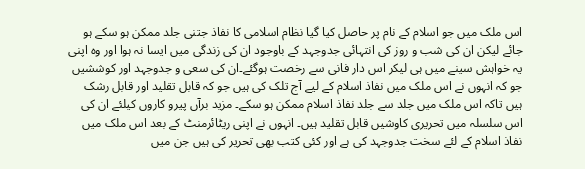اس ملک میں جو اسلام کے نام پر حاصل کیا گیا نظام اسلامی کا نفاذ جتنی جلد ممکن ہو سکے ہو جائے لیکن ان کی شب و روز کی انتہائی جدوجہد کے باوجود ان کی زندگی میں ایسا نہ ہوا اور وہ اپنی یہ خواہش سینے میں ہی لیکر اس دار فانی سے رخصت ہوگئے۔ان کی سعی و جدوجہد اور کوششیں جو کہ انہوں نے اس ملک میں نفاذ اسلام کے لیے آج تلک کی ہیں جو کہ قابل تقلید اور قابل رشک ہیں تاکہ اس ملک میں جلد سے جلد نفاذ اسلام ممکن ہو سکے۔ مزید برآں پیرو کاروں کیلئے ان کی اس سلسلہ میں تحریری کاوشیں قابل تقلید ہیں۔ انہوں نے اپنی ریٹائرمنٹ کے بعد اس ملک میں نفاذ اسلام کے لئے سخت جدوجہد کی ہے اور کئی کتب بھی تحریر کی ہیں جن میں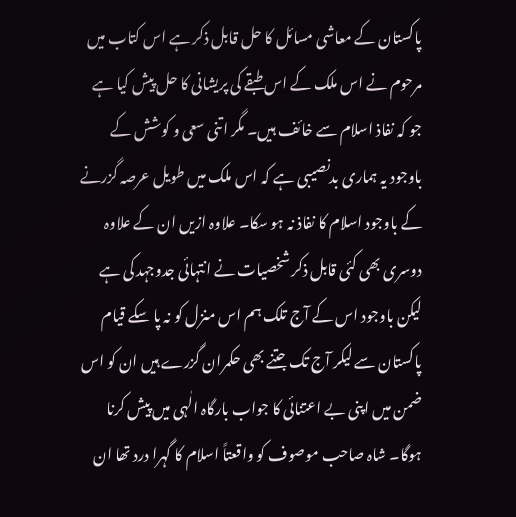پاکستان کے معاشی مسائل کا حل قابل ذکر ہے اس کتاب میں مرحوم نے اس ملک کے اس طبقے کی پریشانی کا حل پیش کیا ہے جو کہ نفاذ اسلام سے خائف ہیں۔ مگر اتنی سعی و کوشش کے باوجود یہ ہماری بدنصیبی ہے کہ اس ملک میں طویل عرصہ گزرنے کے باوجود اسلام کا نفاذ نہ ہو سکا۔ علاوہ ازیں ان کے علاوہ دوسری بھی کئی قابل ذکر شخصیات نے انتہائی جدوجہد کی ہے لیکن باوجود اس کے آج تلک ہم اس منزل کو نہ پا سکے قیام پاکستان سے لیکر آج تک جتنے بھی حکمران گزرے ہیں ان کو اس ضمن میں اپنی بے اعتنائی کا جواب بارگاہ الٰہی میں پیش کرنا ہوگا۔ شاہ صاحب موصوف کو واقعتاً اسلام کا گہرا درد تھا ان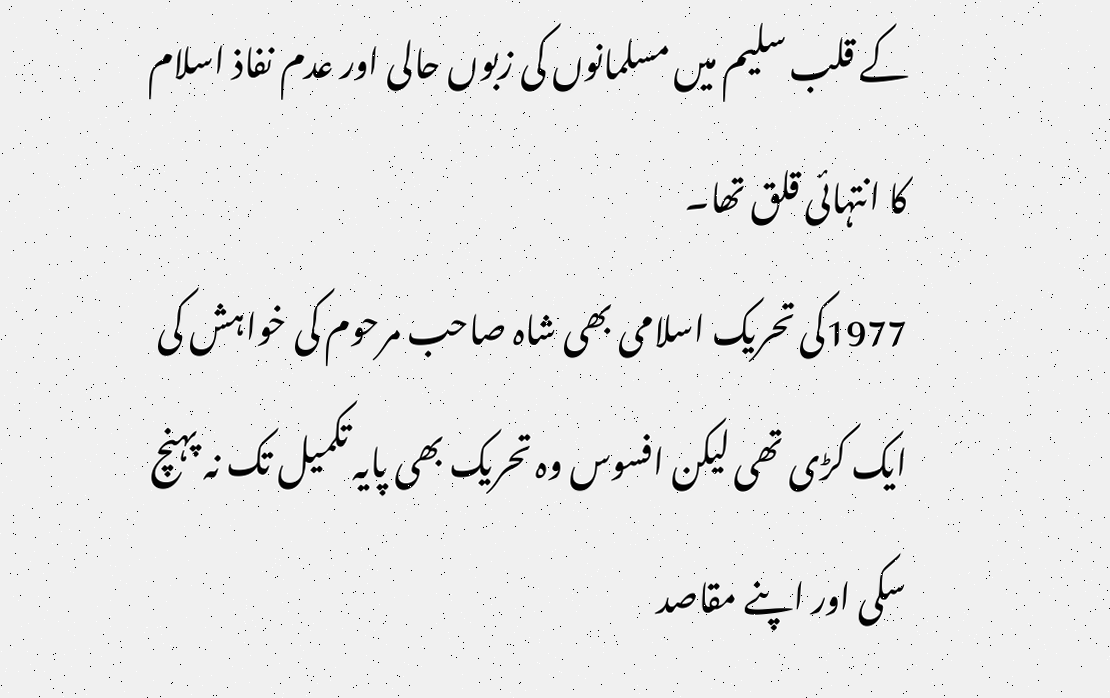کے قلب سلیم میں مسلمانوں کی زبوں حالی اور عدم نفاذ اسلام کا انتہائی قلق تھا۔
1977کی تحریک اسلامی بھی شاہ صاحب مرحوم کی خواہش کی ایک کڑی تھی لیکن افسوس وہ تحریک بھی پایہ تکمیل تک نہ پہنچ سکی اور اپنے مقاصد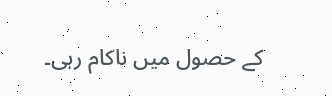کے حصول میں ناکام رہی۔